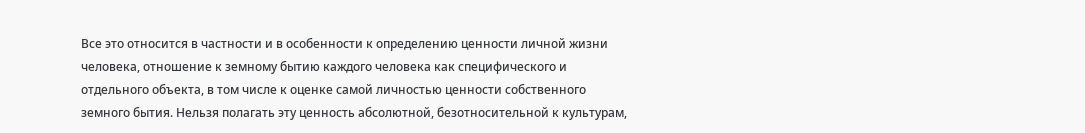Все это относится в частности и в особенности к определению ценности личной жизни человека, отношение к земному бытию каждого человека как специфического и отдельного объекта, в том числе к оценке самой личностью ценности собственного земного бытия. Нельзя полагать эту ценность абсолютной, безотносительной к культурам,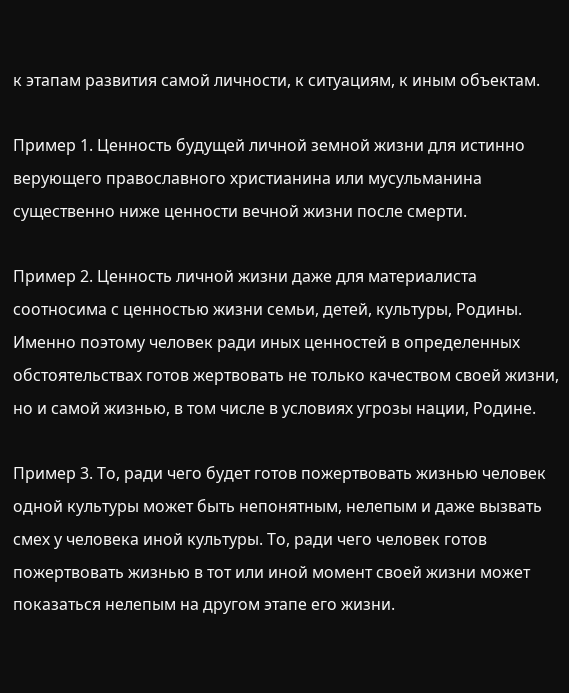к этапам развития самой личности, к ситуациям, к иным объектам.

Пример 1. Ценность будущей личной земной жизни для истинно верующего православного христианина или мусульманина существенно ниже ценности вечной жизни после смерти.

Пример 2. Ценность личной жизни даже для материалиста соотносима с ценностью жизни семьи, детей, культуры, Родины. Именно поэтому человек ради иных ценностей в определенных обстоятельствах готов жертвовать не только качеством своей жизни, но и самой жизнью, в том числе в условиях угрозы нации, Родине.

Пример 3. То, ради чего будет готов пожертвовать жизнью человек одной культуры может быть непонятным, нелепым и даже вызвать смех у человека иной культуры. То, ради чего человек готов пожертвовать жизнью в тот или иной момент своей жизни может показаться нелепым на другом этапе его жизни.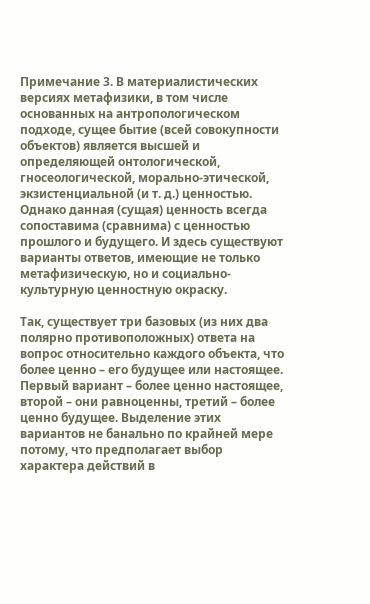Примечание 3. В материалистических версиях метафизики, в том числе основанных на антропологическом подходе, сущее бытие (всей совокупности объектов) является высшей и определяющей онтологической, гносеологической, морально-этической, экзистенциальной (и т. д.) ценностью. Однако данная (сущая) ценность всегда сопоставима (сравнима) с ценностью прошлого и будущего. И здесь существуют варианты ответов, имеющие не только метафизическую, но и социально-культурную ценностную окраску.

Так, существует три базовых (из них два полярно противоположных) ответа на вопрос относительно каждого объекта, что более ценно – его будущее или настоящее. Первый вариант – более ценно настоящее, второй – они равноценны, третий – более ценно будущее. Выделение этих вариантов не банально по крайней мере потому, что предполагает выбор характера действий в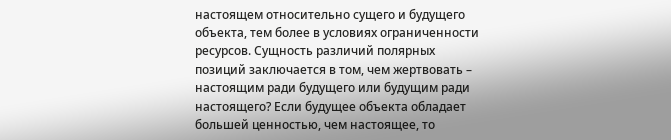настоящем относительно сущего и будущего объекта, тем более в условиях ограниченности ресурсов. Сущность различий полярных позиций заключается в том, чем жертвовать – настоящим ради будущего или будущим ради настоящего? Если будущее объекта обладает большей ценностью, чем настоящее, то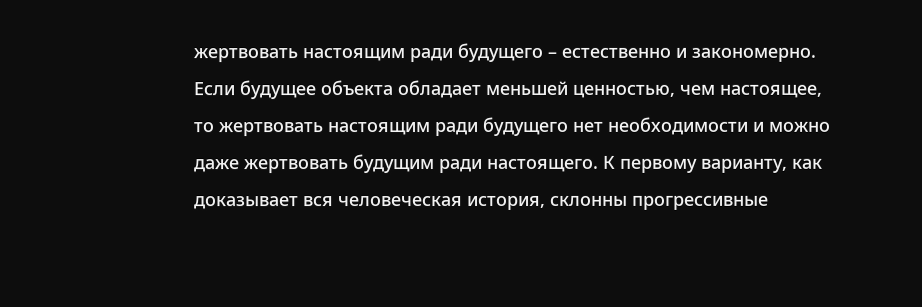жертвовать настоящим ради будущего – естественно и закономерно. Если будущее объекта обладает меньшей ценностью, чем настоящее, то жертвовать настоящим ради будущего нет необходимости и можно даже жертвовать будущим ради настоящего. К первому варианту, как доказывает вся человеческая история, склонны прогрессивные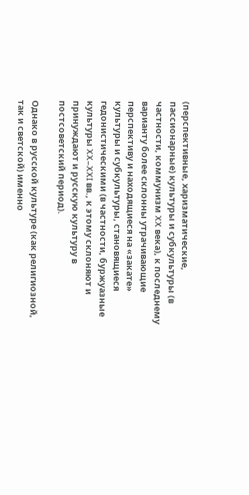(перспективные, харизматические, пассионарные) культуры и субкультуры (в частности, коммунизм XX века), к последнему варианту более склонны утрачивающие перспективу и находящиеся на «закате» культуры и субкультуры, становящиеся гедонистическими (в частности, буржуазные культуры XX–XXI вв., к этому склоняют и принуждают и русскую культуру в постсоветский период).

Однако в русской культуре (как религиозной, так и светской) именно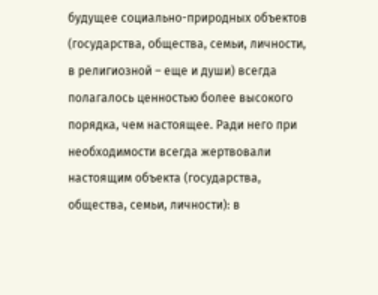будущее социально-природных объектов (государства, общества, семьи, личности, в религиозной – еще и души) всегда полагалось ценностью более высокого порядка, чем настоящее. Ради него при необходимости всегда жертвовали настоящим объекта (государства, общества, семьи, личности): в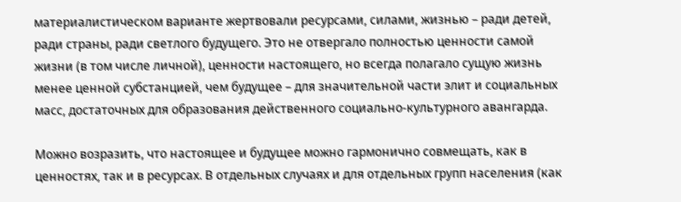материалистическом варианте жертвовали ресурсами, силами, жизнью – ради детей, ради страны, ради светлого будущего. Это не отвергало полностью ценности самой жизни (в том числе личной), ценности настоящего, но всегда полагало сущую жизнь менее ценной субстанцией, чем будущее – для значительной части элит и социальных масс, достаточных для образования действенного социально-культурного авангарда.

Можно возразить, что настоящее и будущее можно гармонично совмещать, как в ценностях, так и в ресурсах. В отдельных случаях и для отдельных групп населения (как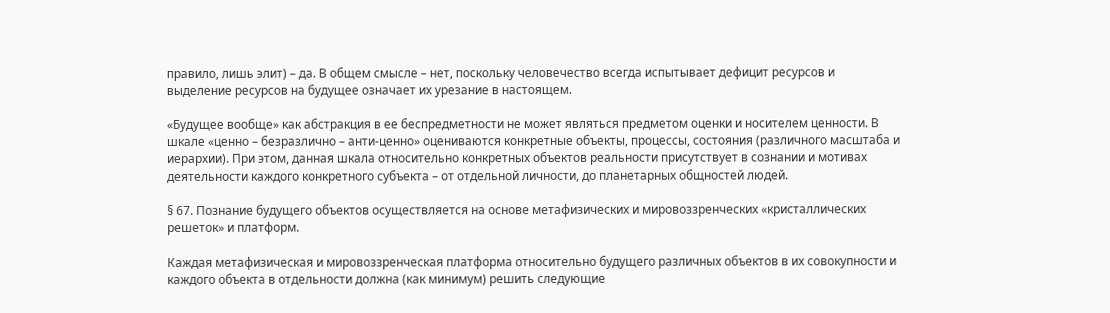правило, лишь элит) – да. В общем смысле – нет, поскольку человечество всегда испытывает дефицит ресурсов и выделение ресурсов на будущее означает их урезание в настоящем.

«Будущее вообще» как абстракция в ее беспредметности не может являться предметом оценки и носителем ценности. В шкале «ценно – безразлично – анти-ценно» оцениваются конкретные объекты, процессы, состояния (различного масштаба и иерархии). При этом, данная шкала относительно конкретных объектов реальности присутствует в сознании и мотивах деятельности каждого конкретного субъекта – от отдельной личности, до планетарных общностей людей.

§ 67. Познание будущего объектов осуществляется на основе метафизических и мировоззренческих «кристаллических решеток» и платформ.

Каждая метафизическая и мировоззренческая платформа относительно будущего различных объектов в их совокупности и каждого объекта в отдельности должна (как минимум) решить следующие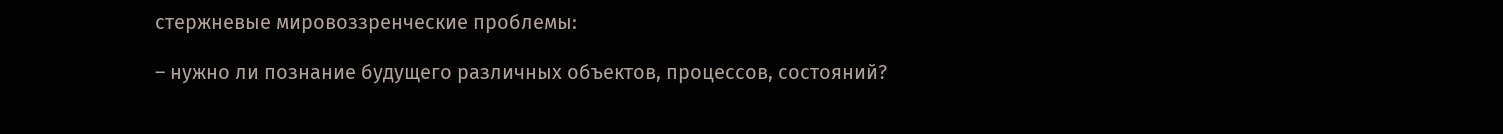стержневые мировоззренческие проблемы:

– нужно ли познание будущего различных объектов, процессов, состояний?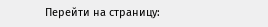Перейти на страницу: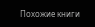Похожие книги